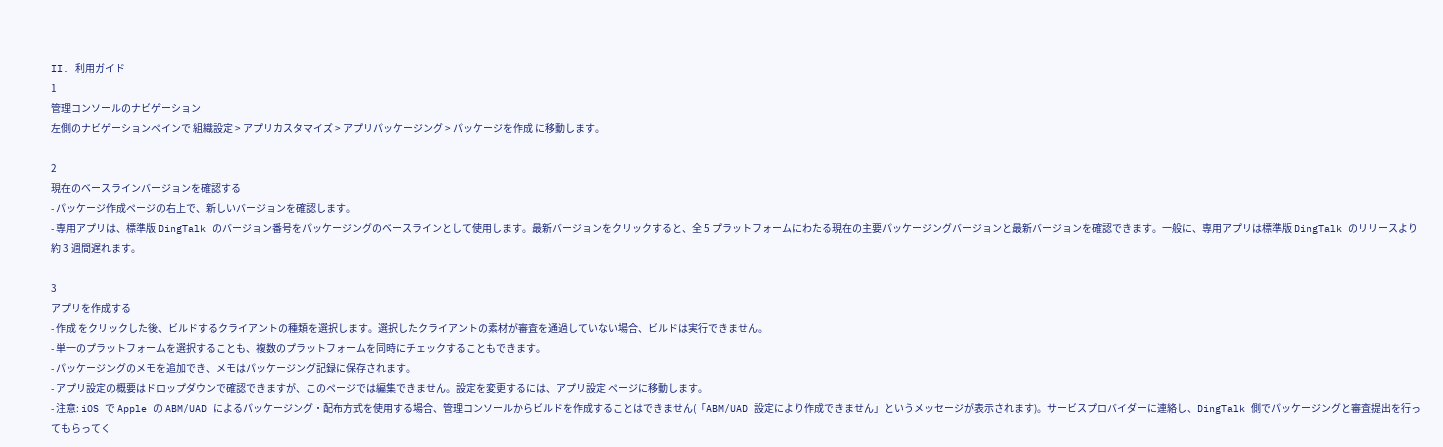II. 利用ガイド
1
管理コンソールのナビゲーション
左側のナビゲーションペインで 組織設定 > アプリカスタマイズ > アプリパッケージング > パッケージを作成 に移動します。

2
現在のベースラインバージョンを確認する
- パッケージ作成ページの右上で、新しいバージョンを確認します。
- 専用アプリは、標準版 DingTalk のバージョン番号をパッケージングのベースラインとして使用します。最新バージョンをクリックすると、全 5 プラットフォームにわたる現在の主要パッケージングバージョンと最新バージョンを確認できます。一般に、専用アプリは標準版 DingTalk のリリースより約 3 週間遅れます。

3
アプリを作成する
- 作成 をクリックした後、ビルドするクライアントの種類を選択します。選択したクライアントの素材が審査を通過していない場合、ビルドは実行できません。
- 単一のプラットフォームを選択することも、複数のプラットフォームを同時にチェックすることもできます。
- パッケージングのメモを追加でき、メモはパッケージング記録に保存されます。
- アプリ設定の概要はドロップダウンで確認できますが、このページでは編集できません。設定を変更するには、アプリ設定 ページに移動します。
- 注意: iOS で Apple の ABM/UAD によるパッケージング・配布方式を使用する場合、管理コンソールからビルドを作成することはできません(「ABM/UAD 設定により作成できません」というメッセージが表示されます)。サービスプロバイダーに連絡し、DingTalk 側でパッケージングと審査提出を行ってもらってく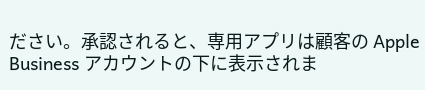ださい。承認されると、専用アプリは顧客の Apple Business アカウントの下に表示されま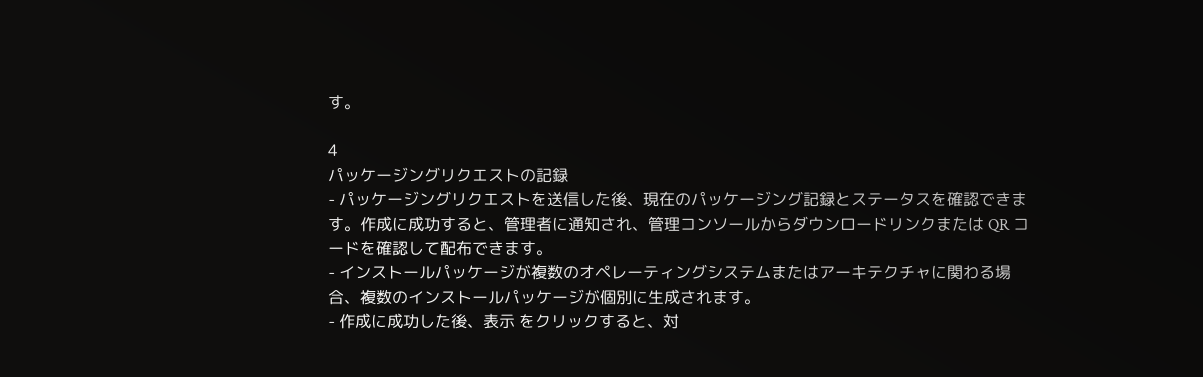す。

4
パッケージングリクエストの記録
- パッケージングリクエストを送信した後、現在のパッケージング記録とステータスを確認できます。作成に成功すると、管理者に通知され、管理コンソールからダウンロードリンクまたは QR コードを確認して配布できます。
- インストールパッケージが複数のオペレーティングシステムまたはアーキテクチャに関わる場合、複数のインストールパッケージが個別に生成されます。
- 作成に成功した後、表示 をクリックすると、対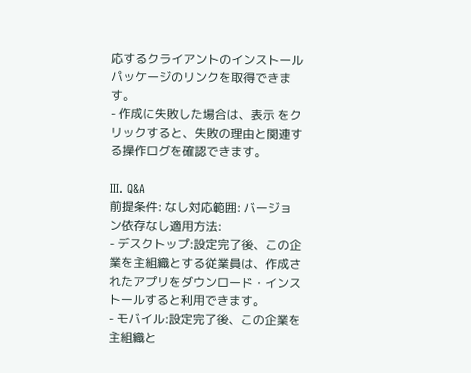応するクライアントのインストールパッケージのリンクを取得できます。
- 作成に失敗した場合は、表示 をクリックすると、失敗の理由と関連する操作ログを確認できます。

III. Q&A
前提条件: なし対応範囲: バージョン依存なし適用方法:
- デスクトップ:設定完了後、この企業を主組織とする従業員は、作成されたアプリをダウンロード・インストールすると利用できます。
- モバイル:設定完了後、この企業を主組織と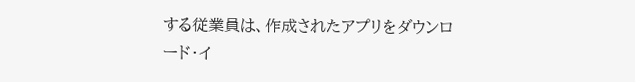する従業員は、作成されたアプリをダウンロード・イ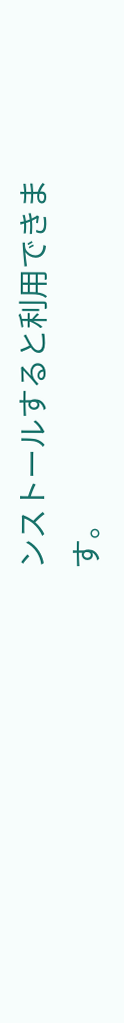ンストールすると利用できます。